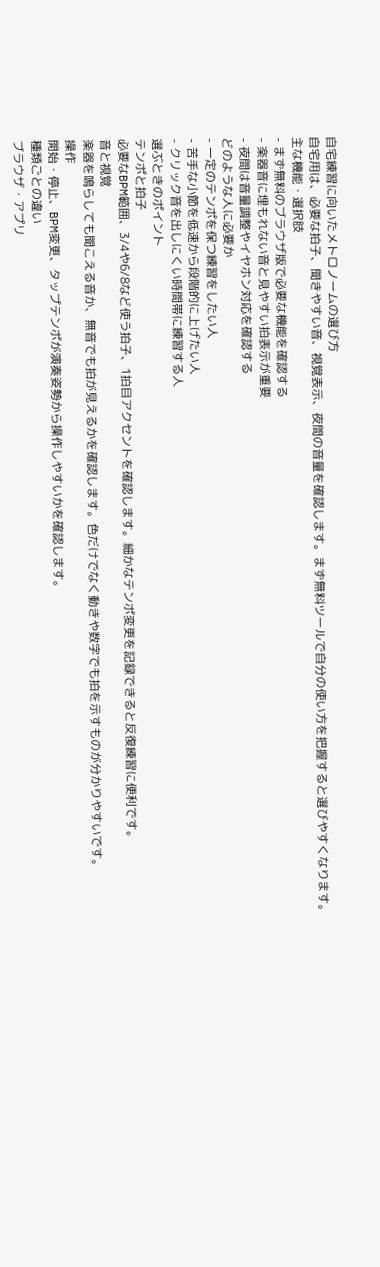自宅練習に向いたメトロノームの選び方
自宅用は、必要な拍子、聞きやすい音、視覚表示、夜間の音量を確認します。まず無料ツールで自分の使い方を把握すると選びやすくなります。
主な機能・選択肢
- まず無料のブラウザ版で必要な機能を確認する
- 楽器音に埋もれない音と見やすい拍表示が重要
- 夜間は音量調整やイヤホン対応を確認する
どのような人に必要か
- 一定のテンポを保つ練習をしたい人
- 苦手な小節を低速から段階的に上げたい人
- クリック音を出しにくい時間帯に練習する人
選ぶときのポイント
テンポと拍子
必要なBPM範囲、3/4や6/8など使う拍子、1拍目アクセントを確認します。細かなテンポ変更を記録できると反復練習に便利です。
音と視覚
楽器を鳴らしても聞こえる音か、無音でも拍が見えるかを確認します。色だけでなく動きや数字でも拍を示すものが分かりやすいです。
操作
開始・停止、BPM変更、タップテンポが演奏姿勢から操作しやすいかを確認します。
種類ごとの違い
ブラウザ・アプリ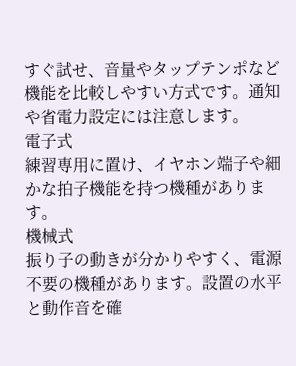すぐ試せ、音量やタップテンポなど機能を比較しやすい方式です。通知や省電力設定には注意します。
電子式
練習専用に置け、イヤホン端子や細かな拍子機能を持つ機種があります。
機械式
振り子の動きが分かりやすく、電源不要の機種があります。設置の水平と動作音を確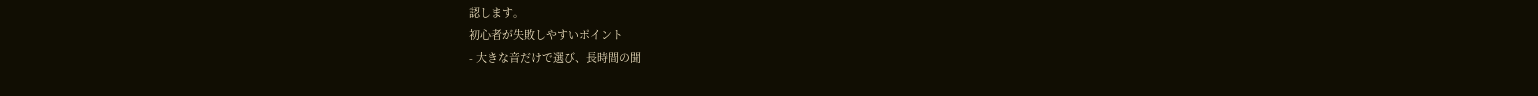認します。
初心者が失敗しやすいポイント
- 大きな音だけで選び、長時間の聞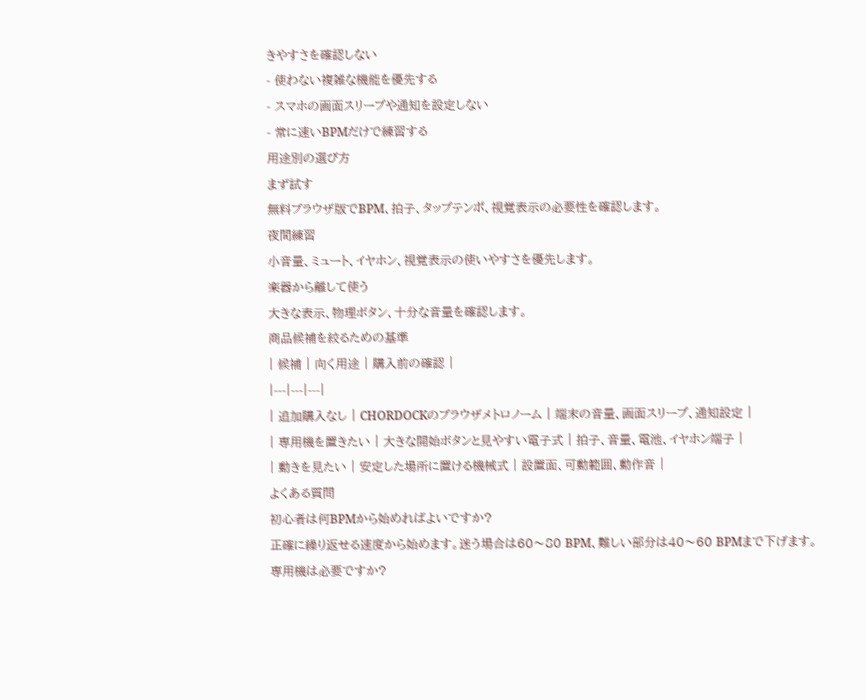きやすさを確認しない
- 使わない複雑な機能を優先する
- スマホの画面スリープや通知を設定しない
- 常に速いBPMだけで練習する
用途別の選び方
まず試す
無料ブラウザ版でBPM、拍子、タップテンポ、視覚表示の必要性を確認します。
夜間練習
小音量、ミュート、イヤホン、視覚表示の使いやすさを優先します。
楽器から離して使う
大きな表示、物理ボタン、十分な音量を確認します。
商品候補を絞るための基準
| 候補 | 向く用途 | 購入前の確認 |
|---|---|---|
| 追加購入なし | CHORDOCKのブラウザメトロノーム | 端末の音量、画面スリープ、通知設定 |
| 専用機を置きたい | 大きな開始ボタンと見やすい電子式 | 拍子、音量、電池、イヤホン端子 |
| 動きを見たい | 安定した場所に置ける機械式 | 設置面、可動範囲、動作音 |
よくある質問
初心者は何BPMから始めればよいですか?
正確に繰り返せる速度から始めます。迷う場合は60〜80 BPM、難しい部分は40〜60 BPMまで下げます。
専用機は必要ですか?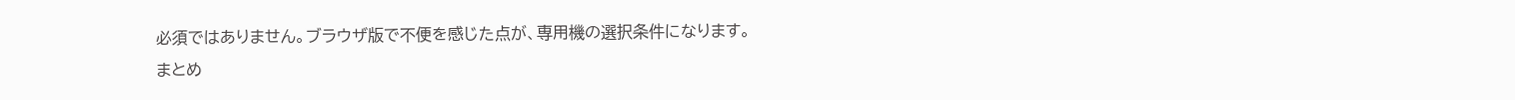必須ではありません。ブラウザ版で不便を感じた点が、専用機の選択条件になります。
まとめ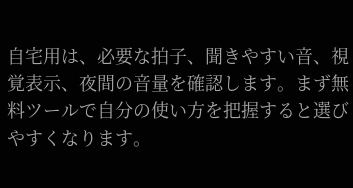自宅用は、必要な拍子、聞きやすい音、視覚表示、夜間の音量を確認します。まず無料ツールで自分の使い方を把握すると選びやすくなります。